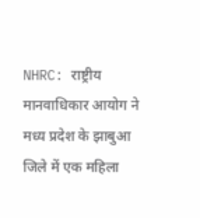NHRC: राष्ट्रीय मानवाधिकार आयोग ने मध्य प्रदेश के झाबुआ जिले में एक महिला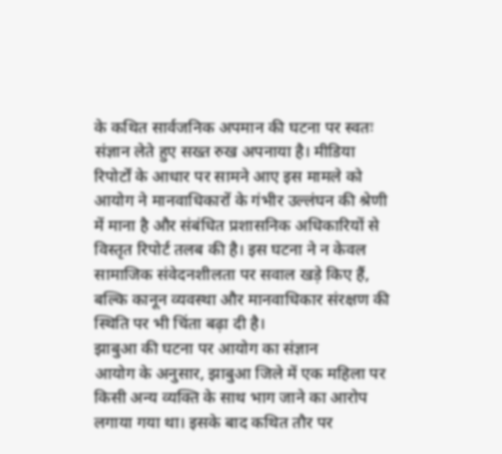के कथित सार्वजनिक अपमान की घटना पर स्वतः संज्ञान लेते हुए सख्त रुख अपनाया है। मीडिया रिपोर्टों के आधार पर सामने आए इस मामले को आयोग ने मानवाधिकारों के गंभीर उल्लंघन की श्रेणी में माना है और संबंधित प्रशासनिक अधिकारियों से विस्तृत रिपोर्ट तलब की है। इस घटना ने न केवल सामाजिक संवेदनशीलता पर सवाल खड़े किए हैं, बल्कि कानून व्यवस्था और मानवाधिकार संरक्षण की स्थिति पर भी चिंता बढ़ा दी है।
झाबुआ की घटना पर आयोग का संज्ञान
आयोग के अनुसार, झाबुआ जिले में एक महिला पर किसी अन्य व्यक्ति के साथ भाग जाने का आरोप लगाया गया था। इसके बाद कथित तौर पर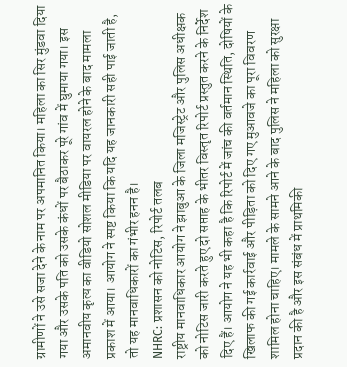ग्रामीणों ने उसे सजा देने के नाम पर अपमानित किया। महिला का सिर मुंडवा दिया गया और उसके पति को उसके कंधों पर बैठाकर पूरे गांव में घुमाया गया। इस अमानवीय कृत्य का वीडियो सोशल मीडिया पर वायरल होने के बाद मामला प्रकाश में आया। आयोग ने स्पष्ट किया कि यदि यह जानकारी सही पाई जाती है, तो यह मानवाधिकारों का गंभीर हनन है।
NHRC: प्रशासन को नोटिस, रिपोर्ट तलब
राष्ट्रीय मानवाधिकार आयोग ने झाबुआ के जिला मजिस्ट्रेट और पुलिस अधीक्षक को नोटिस जारी करते हुए दो सप्ताह के भीतर विस्तृत रिपोर्ट प्रस्तुत करने के निर्देश दिए हैं। आयोग ने यह भी कहा है कि रिपोर्ट में जांच की वर्तमान स्थिति, दोषियों के खिलाफ की गई कार्रवाई और पीड़िता को दिए गए मुआवजे का पूरा विवरण शामिल होना चाहिए। मामले के सामने आने के बाद पुलिस ने महिला को सुरक्षा प्रदान की है और इस संबंध में प्राथमिकी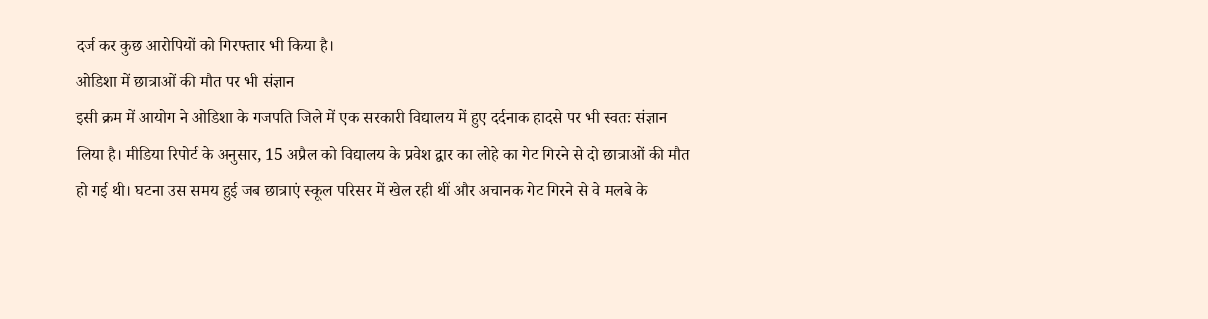दर्ज कर कुछ आरोपियों को गिरफ्तार भी किया है।
ओडिशा में छात्राओं की मौत पर भी संज्ञान
इसी क्रम में आयोग ने ओडिशा के गजपति जिले में एक सरकारी विद्यालय में हुए दर्दनाक हादसे पर भी स्वतः संज्ञान लिया है। मीडिया रिपोर्ट के अनुसार, 15 अप्रैल को विद्यालय के प्रवेश द्वार का लोहे का गेट गिरने से दो छात्राओं की मौत हो गई थी। घटना उस समय हुई जब छात्राएं स्कूल परिसर में खेल रही थीं और अचानक गेट गिरने से वे मलबे के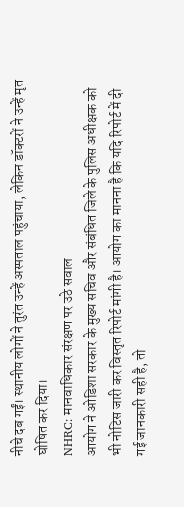नीचे दब गईं। स्थानीय लोगों ने तुरंत उन्हें अस्पताल पहुंचाया, लेकिन डॉक्टरों ने उन्हें मृत घोषित कर दिया।
NHRC: मानवाधिकार संरक्षण पर उठे सवाल
आयोग ने ओडिशा सरकार के मुख्य सचिव और संबंधित जिले के पुलिस अधीक्षक को भी नोटिस जारी कर विस्तृत रिपोर्ट मांगी है। आयोग का मानना है कि यदि रिपोर्ट में दी गई जानकारी सही है, तो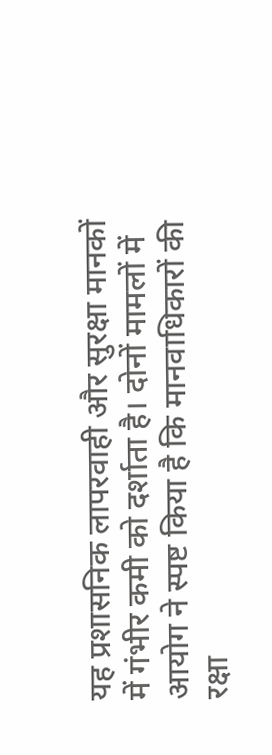यह प्रशासनिक लापरवाही और सुरक्षा मानकों में गंभीर कमी को दर्शाता है। दोनों मामलों में आयोग ने स्पष्ट किया है कि मानवाधिकारों की रक्षा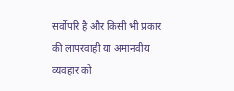सर्वोपरि है और किसी भी प्रकार की लापरवाही या अमानवीय व्यवहार को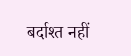बर्दाश्त नहीं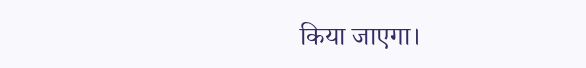किया जाएगा।